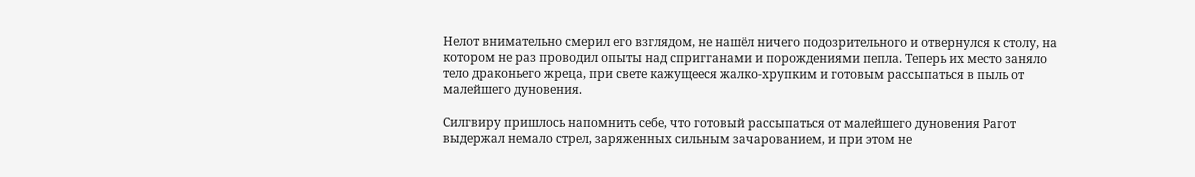Нелот внимательно смерил его взглядом, не нашёл ничего подозрительного и отвернулся к столу, на котором не раз проводил опыты над спригганами и порождениями пепла. Теперь их место заняло тело драконьего жреца, при свете кажущееся жалко-хрупким и готовым рассыпаться в пыль от малейшего дуновения.

Силгвиру пришлось напомнить себе, что готовый рассыпаться от малейшего дуновения Рагот выдержал немало стрел, заряженных сильным зачарованием, и при этом не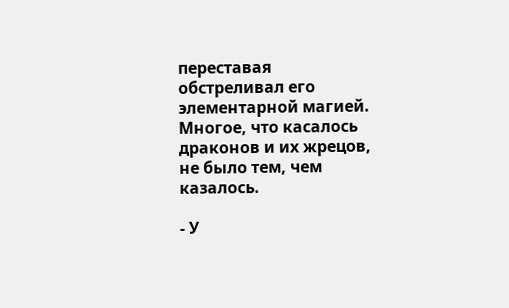переставая обстреливал его элементарной магией. Многое, что касалось драконов и их жрецов, не было тем, чем казалось.

- У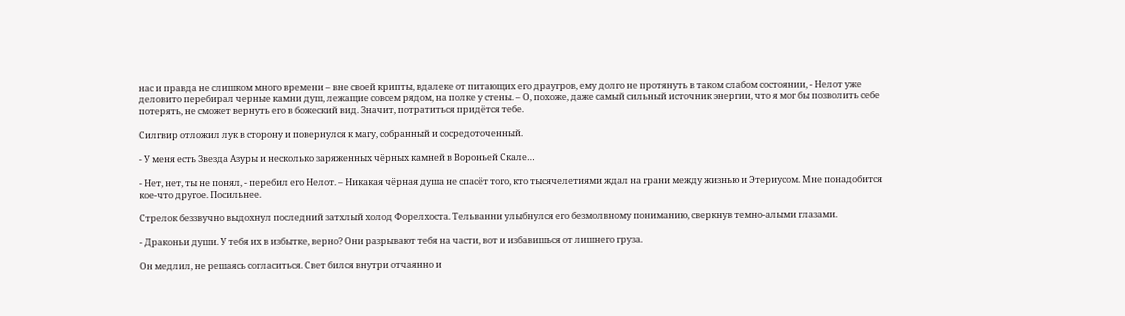нас и правда не слишком много времени – вне своей крипты, вдалеке от питающих его драугров, ему долго не протянуть в таком слабом состоянии, - Нелот уже деловито перебирал черные камни душ, лежащие совсем рядом, на полке у стены. – О, похоже, даже самый сильный источник энергии, что я мог бы позволить себе потерять, не сможет вернуть его в божеский вид. Значит, потратиться придётся тебе.

Силгвир отложил лук в сторону и повернулся к магу, собранный и сосредоточенный.

- У меня есть Звезда Азуры и несколько заряженных чёрных камней в Вороньей Скале…

- Нет, нет, ты не понял, - перебил его Нелот. – Никакая чёрная душа не спасёт того, кто тысячелетиями ждал на грани между жизнью и Этериусом. Мне понадобится кое-что другое. Посильнее.

Стрелок беззвучно выдохнул последний затхлый холод Форелхоста. Тельванни улыбнулся его безмолвному пониманию, сверкнув темно-алыми глазами.

- Драконьи души. У тебя их в избытке, верно? Они разрывают тебя на части, вот и избавишься от лишнего груза.

Он медлил, не решаясь согласиться. Свет бился внутри отчаянно и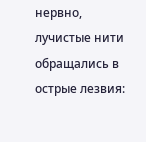нервно, лучистые нити обращались в острые лезвия: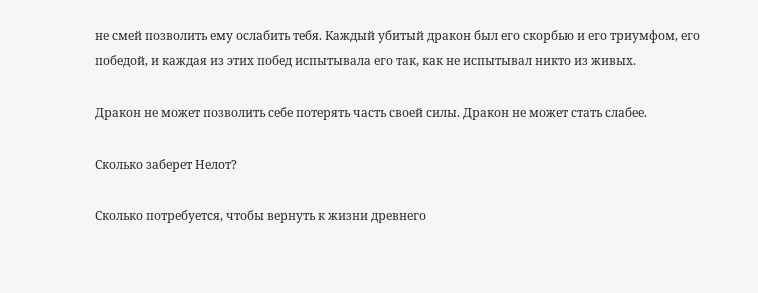не смей позволить ему ослабить тебя. Каждый убитый дракон был его скорбью и его триумфом, его победой, и каждая из этих побед испытывала его так, как не испытывал никто из живых.

Дракон не может позволить себе потерять часть своей силы. Дракон не может стать слабее.

Сколько заберет Нелот?

Сколько потребуется, чтобы вернуть к жизни древнего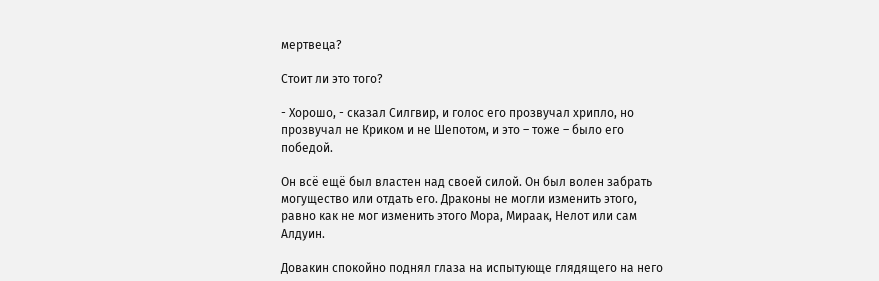мертвеца?

Стоит ли это того?

- Хорошо, - сказал Силгвир, и голос его прозвучал хрипло, но прозвучал не Криком и не Шепотом, и это – тоже – было его победой.

Он всё ещё был властен над своей силой. Он был волен забрать могущество или отдать его. Драконы не могли изменить этого, равно как не мог изменить этого Мора, Мираак, Нелот или сам Алдуин.

Довакин спокойно поднял глаза на испытующе глядящего на него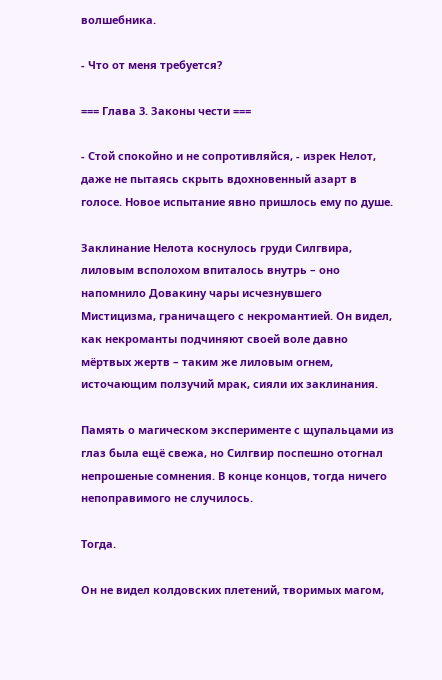волшебника.

- Что от меня требуется?

=== Глава 3. Законы чести ===

- Стой спокойно и не сопротивляйся, - изрек Нелот, даже не пытаясь скрыть вдохновенный азарт в голосе. Новое испытание явно пришлось ему по душе.

Заклинание Нелота коснулось груди Силгвира, лиловым всполохом впиталось внутрь – оно напомнило Довакину чары исчезнувшего Мистицизма, граничащего с некромантией. Он видел, как некроманты подчиняют своей воле давно мёртвых жертв – таким же лиловым огнем, источающим ползучий мрак, сияли их заклинания.

Память о магическом эксперименте с щупальцами из глаз была ещё свежа, но Силгвир поспешно отогнал непрошеные сомнения. В конце концов, тогда ничего непоправимого не случилось.

Тогда.

Он не видел колдовских плетений, творимых магом,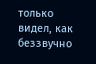только видел, как беззвучно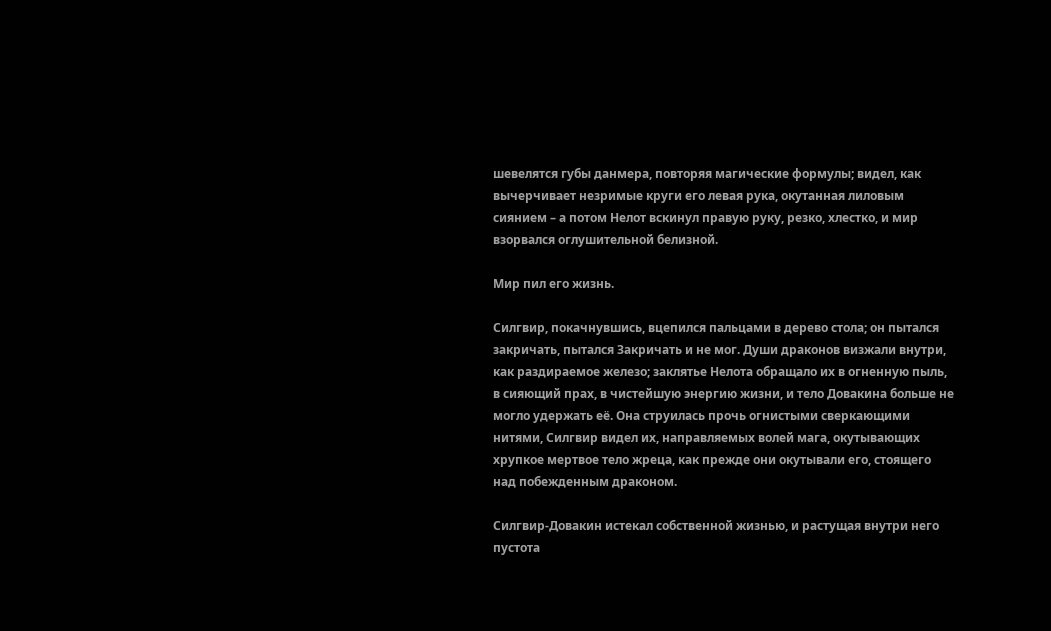шевелятся губы данмера, повторяя магические формулы; видел, как вычерчивает незримые круги его левая рука, окутанная лиловым сиянием – а потом Нелот вскинул правую руку, резко, хлестко, и мир взорвался оглушительной белизной.

Мир пил его жизнь.

Силгвир, покачнувшись, вцепился пальцами в дерево стола; он пытался закричать, пытался Закричать и не мог. Души драконов визжали внутри, как раздираемое железо; заклятье Нелота обращало их в огненную пыль, в сияющий прах, в чистейшую энергию жизни, и тело Довакина больше не могло удержать её. Она струилась прочь огнистыми сверкающими нитями, Силгвир видел их, направляемых волей мага, окутывающих хрупкое мертвое тело жреца, как прежде они окутывали его, стоящего над побежденным драконом.

Силгвир-Довакин истекал собственной жизнью, и растущая внутри него пустота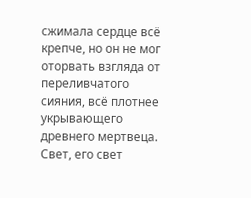сжимала сердце всё крепче, но он не мог оторвать взгляда от переливчатого сияния, всё плотнее укрывающего древнего мертвеца. Свет, его свет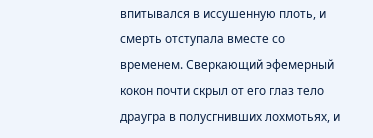впитывался в иссушенную плоть, и смерть отступала вместе со временем. Сверкающий эфемерный кокон почти скрыл от его глаз тело драугра в полусгнивших лохмотьях, и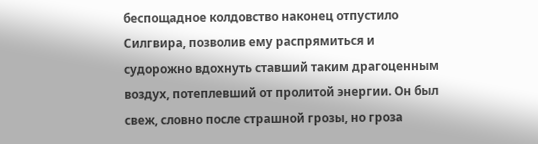беспощадное колдовство наконец отпустило Силгвира, позволив ему распрямиться и судорожно вдохнуть ставший таким драгоценным воздух, потеплевший от пролитой энергии. Он был свеж, словно после страшной грозы, но гроза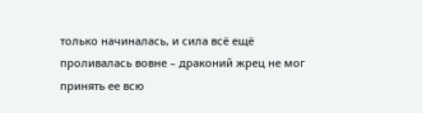только начиналась, и сила всё ещё проливалась вовне – драконий жрец не мог принять ее всю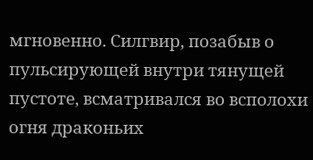мгновенно. Силгвир, позабыв о пульсирующей внутри тянущей пустоте, всматривался во всполохи огня драконьих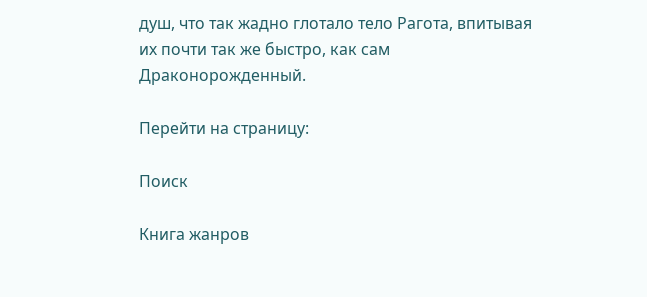душ, что так жадно глотало тело Рагота, впитывая их почти так же быстро, как сам Драконорожденный.

Перейти на страницу:

Поиск

Книга жанров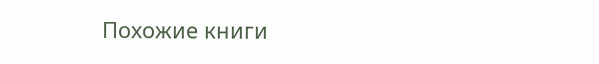Похожие книги